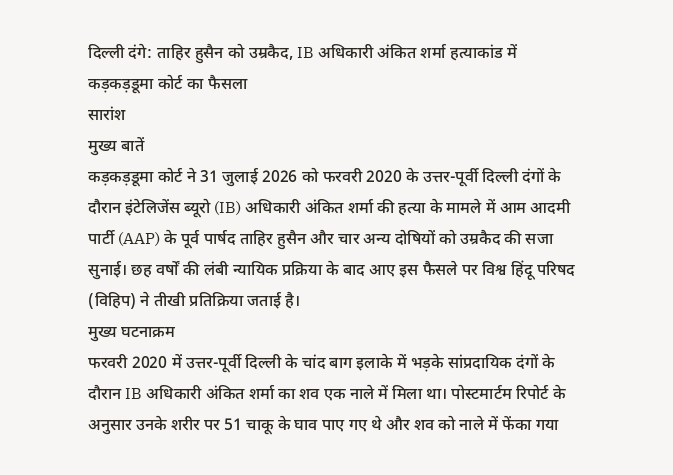दिल्ली दंगे: ताहिर हुसैन को उम्रकैद, IB अधिकारी अंकित शर्मा हत्याकांड में कड़कड़डूमा कोर्ट का फैसला
सारांश
मुख्य बातें
कड़कड़डूमा कोर्ट ने 31 जुलाई 2026 को फरवरी 2020 के उत्तर-पूर्वी दिल्ली दंगों के दौरान इंटेलिजेंस ब्यूरो (IB) अधिकारी अंकित शर्मा की हत्या के मामले में आम आदमी पार्टी (AAP) के पूर्व पार्षद ताहिर हुसैन और चार अन्य दोषियों को उम्रकैद की सजा सुनाई। छह वर्षों की लंबी न्यायिक प्रक्रिया के बाद आए इस फैसले पर विश्व हिंदू परिषद (विहिप) ने तीखी प्रतिक्रिया जताई है।
मुख्य घटनाक्रम
फरवरी 2020 में उत्तर-पूर्वी दिल्ली के चांद बाग इलाके में भड़के सांप्रदायिक दंगों के दौरान IB अधिकारी अंकित शर्मा का शव एक नाले में मिला था। पोस्टमार्टम रिपोर्ट के अनुसार उनके शरीर पर 51 चाकू के घाव पाए गए थे और शव को नाले में फेंका गया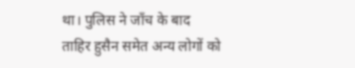था। पुलिस ने जाँच के बाद ताहिर हुसैन समेत अन्य लोगों को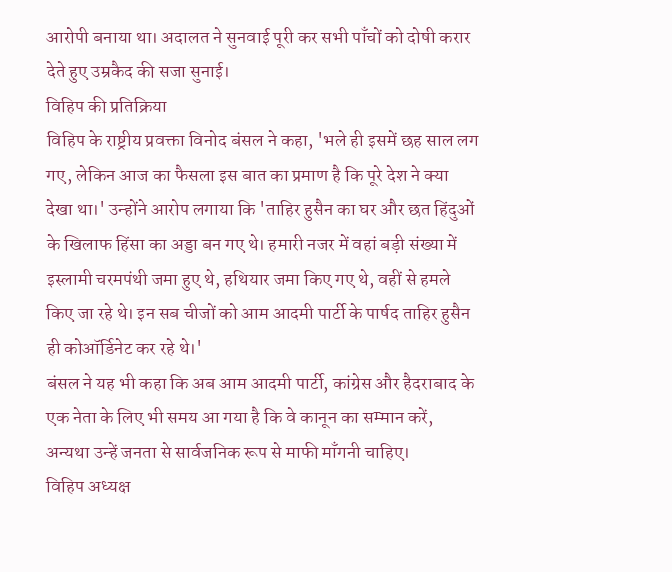आरोपी बनाया था। अदालत ने सुनवाई पूरी कर सभी पाँचों को दोषी करार देते हुए उम्रकैद की सजा सुनाई।
विहिप की प्रतिक्रिया
विहिप के राष्ट्रीय प्रवक्ता विनोद बंसल ने कहा, 'भले ही इसमें छह साल लग गए, लेकिन आज का फैसला इस बात का प्रमाण है कि पूरे देश ने क्या देखा था।' उन्होंने आरोप लगाया कि 'ताहिर हुसैन का घर और छत हिंदुओं के खिलाफ हिंसा का अड्डा बन गए थे। हमारी नजर में वहां बड़ी संख्या में इस्लामी चरमपंथी जमा हुए थे, हथियार जमा किए गए थे, वहीं से हमले किए जा रहे थे। इन सब चीजों को आम आदमी पार्टी के पार्षद ताहिर हुसैन ही कोऑर्डिनेट कर रहे थे।'
बंसल ने यह भी कहा कि अब आम आदमी पार्टी, कांग्रेस और हैदराबाद के एक नेता के लिए भी समय आ गया है कि वे कानून का सम्मान करें, अन्यथा उन्हें जनता से सार्वजनिक रूप से माफी माँगनी चाहिए।
विहिप अध्यक्ष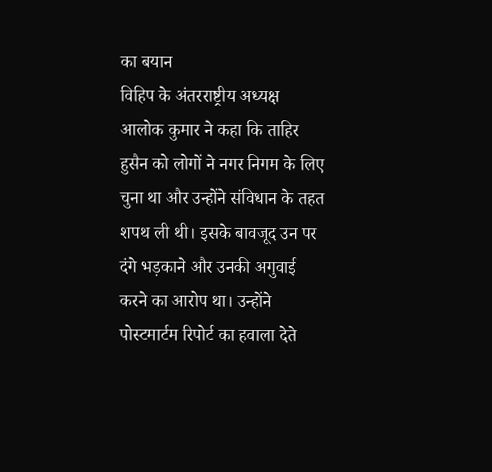का बयान
विहिप के अंतरराष्ट्रीय अध्यक्ष आलोक कुमार ने कहा कि ताहिर हुसैन को लोगों ने नगर निगम के लिए चुना था और उन्होंने संविधान के तहत शपथ ली थी। इसके बावजूद उन पर दंगे भड़काने और उनकी अगुवाई करने का आरोप था। उन्होंने पोस्टमार्टम रिपोर्ट का हवाला देते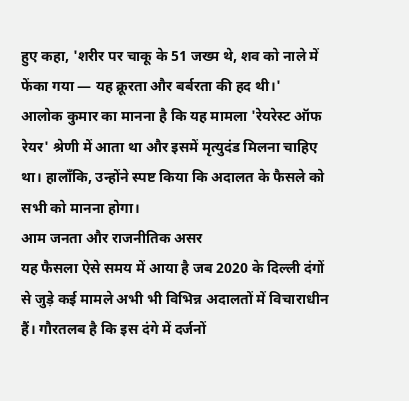हुए कहा, 'शरीर पर चाकू के 51 जख्म थे, शव को नाले में फेंका गया — यह क्रूरता और बर्बरता की हद थी।'
आलोक कुमार का मानना है कि यह मामला 'रेयरेस्ट ऑफ रेयर' श्रेणी में आता था और इसमें मृत्युदंड मिलना चाहिए था। हालाँकि, उन्होंने स्पष्ट किया कि अदालत के फैसले को सभी को मानना होगा।
आम जनता और राजनीतिक असर
यह फैसला ऐसे समय में आया है जब 2020 के दिल्ली दंगों से जुड़े कई मामले अभी भी विभिन्न अदालतों में विचाराधीन हैं। गौरतलब है कि इस दंगे में दर्जनों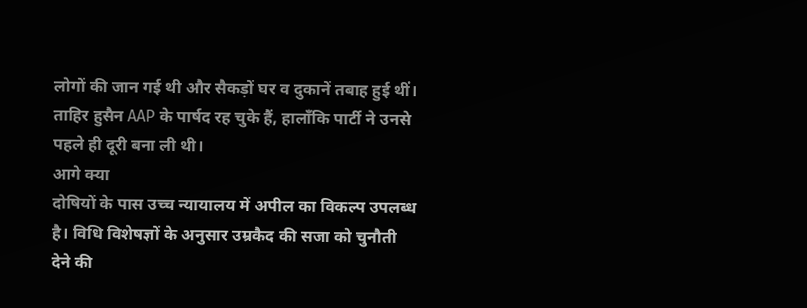लोगों की जान गई थी और सैकड़ों घर व दुकानें तबाह हुई थीं। ताहिर हुसैन AAP के पार्षद रह चुके हैं, हालाँकि पार्टी ने उनसे पहले ही दूरी बना ली थी।
आगे क्या
दोषियों के पास उच्च न्यायालय में अपील का विकल्प उपलब्ध है। विधि विशेषज्ञों के अनुसार उम्रकैद की सजा को चुनौती देने की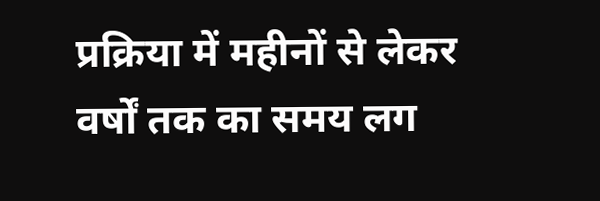प्रक्रिया में महीनों से लेकर वर्षों तक का समय लग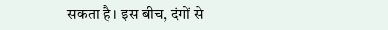सकता है। इस बीच, दंगों से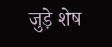जुड़े शेष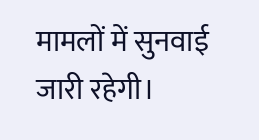मामलों में सुनवाई जारी रहेगी।